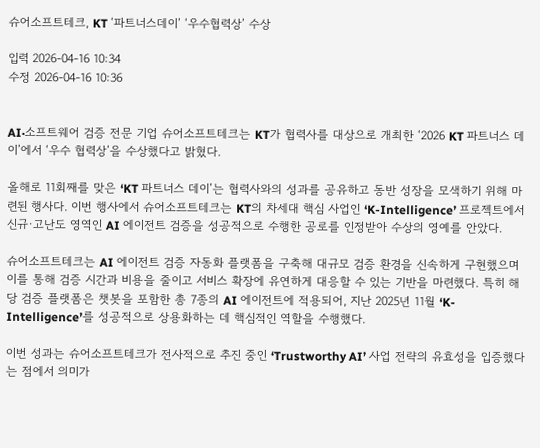슈어소프트테크, KT ‘파트너스데이’ ‘우수협력상’ 수상

입력 2026-04-16 10:34
수정 2026-04-16 10:36


AI·소프트웨어 검증 전문 기업 슈어소프트테크는 KT가 협력사를 대상으로 개최한 ‘2026 KT 파트너스 데이’에서 ‘우수 협력상’을 수상했다고 밝혔다.

올해로 11회째를 맞은 ‘KT 파트너스 데이’는 협력사와의 성과를 공유하고 동반 성장을 모색하기 위해 마련된 행사다. 이번 행사에서 슈어소프트테크는 KT의 차세대 핵심 사업인 ‘K-Intelligence’ 프로젝트에서 신규·고난도 영역인 AI 에이전트 검증을 성공적으로 수행한 공로를 인정받아 수상의 영예를 안았다.

슈어소프트테크는 AI 에이전트 검증 자동화 플랫폼을 구축해 대규모 검증 환경을 신속하게 구현했으며 이를 통해 검증 시간과 비용을 줄이고 서비스 확장에 유연하게 대응할 수 있는 기반을 마련했다. 특히 해당 검증 플랫폼은 챗봇을 포함한 총 7종의 AI 에이전트에 적용되어, 지난 2025년 11월 ‘K-Intelligence’를 성공적으로 상용화하는 데 핵심적인 역할을 수행했다.

이번 성과는 슈어소프트테크가 전사적으로 추진 중인 ‘Trustworthy AI’ 사업 전략의 유효성을 입증했다는 점에서 의미가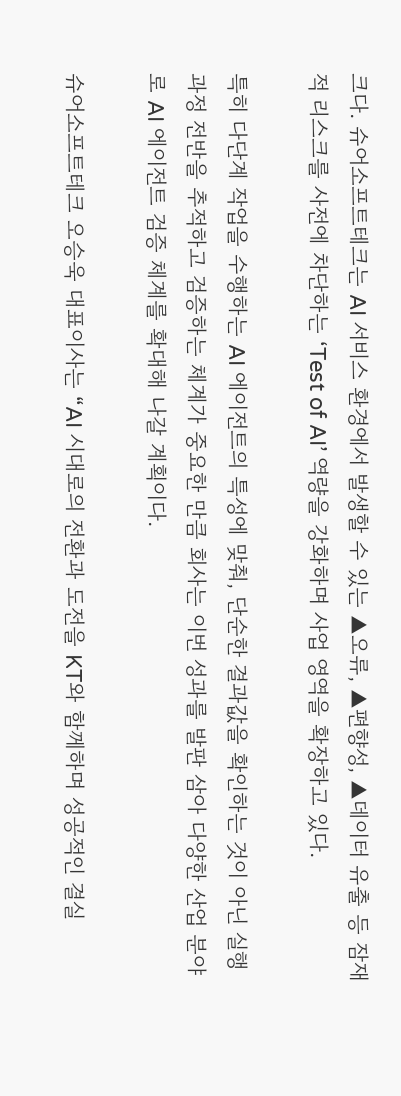크다. 슈어소프트테크는 AI 서비스 환경에서 발생할 수 있는 ▲오류, ▲편향성, ▲데이터 유출 등 잠재적 리스크를 사전에 차단하는 ‘Test of AI’ 역량을 강화하며 사업 영역을 확장하고 있다.

특히 다단계 작업을 수행하는 AI 에이전트의 특성에 맞춰, 단순한 결과값을 확인하는 것이 아닌 실행 과정 전반을 추적하고 검증하는 체계가 중요한 만큼 회사는 이번 성과를 발판 삼아 다양한 산업 분야로 AI 에이전트 검증 체계를 확대해 나갈 계획이다.

슈어소프트테크 오승욱 대표이사는 “AI 시대로의 전환과 도전을 KT와 함께하며 성공적인 결실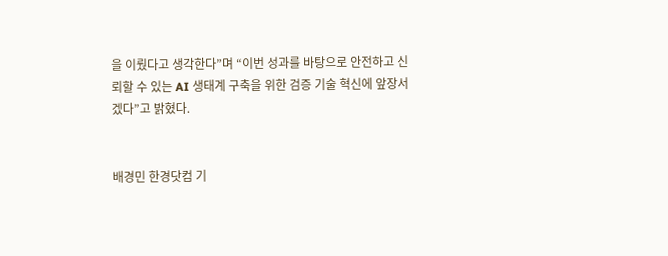을 이뤘다고 생각한다”며 “이번 성과를 바탕으로 안전하고 신뢰할 수 있는 AI 생태계 구축을 위한 검증 기술 혁신에 앞장서겠다”고 밝혔다.


배경민 한경닷컴 기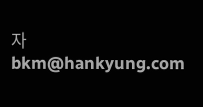자 bkm@hankyung.com